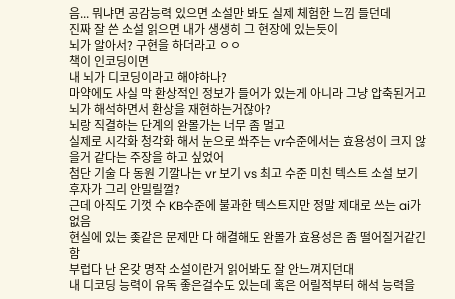음... 뭐냐면 공감능력 있으면 소설만 봐도 실제 체험한 느낌 들던데
진짜 잘 쓴 소설 읽으면 내가 생생히 그 현장에 있는듯이
뇌가 알아서? 구현을 하더라고 ㅇㅇ
책이 인코딩이면
내 뇌가 디코딩이라고 해야하나?
마약에도 사실 막 환상적인 정보가 들어가 있는게 아니라 그냥 압축된거고
뇌가 해석하면서 환상을 재현하는거잖아?
뇌랑 직결하는 단계의 완몰가는 너무 좀 멀고
실제로 시각화 청각화 해서 눈으로 쏴주는 vr수준에서는 효용성이 크지 않을거 같다는 주장을 하고 싶었어
첨단 기술 다 동원 기깔나는 vr 보기 vs 최고 수준 미친 텍스트 소설 보기
후자가 그리 안밀릴껄?
근데 아직도 기껏 수 KB수준에 불과한 텍스트지만 정말 제대로 쓰는 ai가 없음
현실에 있는 좆같은 문제만 다 해결해도 완몰가 효용성은 좀 떨어질거같긴함
부럽다 난 온갖 명작 소설이란거 읽어봐도 잘 안느껴지던대
내 디코딩 능력이 유독 좋은걸수도 있는데 혹은 어릴적부터 해석 능력을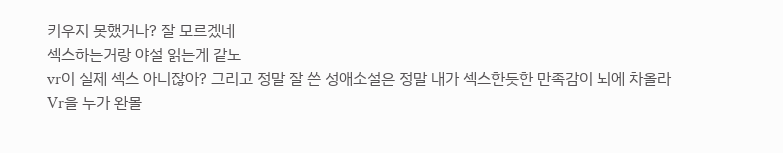키우지 못했거나? 잘 모르겠네
섹스하는거랑 야설 읽는게 같노
vr이 실제 섹스 아니잖아? 그리고 정말 잘 쓴 성애소설은 정말 내가 섹스한듯한 만족감이 뇌에 차올라
Vr을 누가 완몰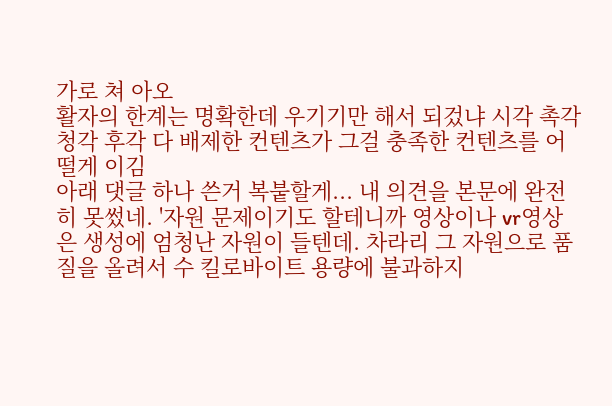가로 쳐 아오
활자의 한계는 명확한데 우기기만 해서 되겄냐 시각 촉각 청각 후각 다 배제한 컨텐츠가 그걸 충족한 컨텐츠를 어떨게 이김
아래 댓글 하나 쓴거 복붙할게... 내 의견을 본문에 완전히 못썼네. '자원 문제이기도 할테니까 영상이나 vr영상은 생성에 엄청난 자원이 들텐데. 차라리 그 자원으로 품질을 올려서 수 킬로바이트 용량에 불과하지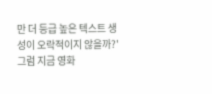만 더 등급 높은 텍스트 생성이 오락적이지 않을까?'
그럼 지금 영화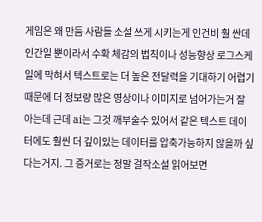게임은 왜 만듬 사람들 소설 쓰게 시키는게 인건비 훨 싼데
인간일 뿐이라서 수확 체감의 법칙이나 성능향상 로그스케일에 막혀서 텍스트로는 더 높은 전달력을 기대하기 어렵기 때문에 더 정보량 많은 영상이나 이미지로 넘어가는거 잘 아는데 근데 ai는 그것 깨부술수 있어서 같은 텍스트 데이터에도 훨씬 더 깊이있는 데이터를 압축가능하지 않을까 싶다는거지. 그 증거로는 정말 걸작소설 읽어보면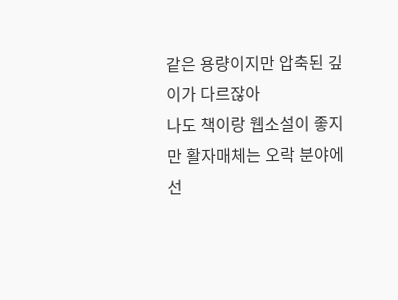같은 용량이지만 압축된 깊이가 다르잖아
나도 책이랑 웹소설이 좋지만 활자매체는 오락 분야에선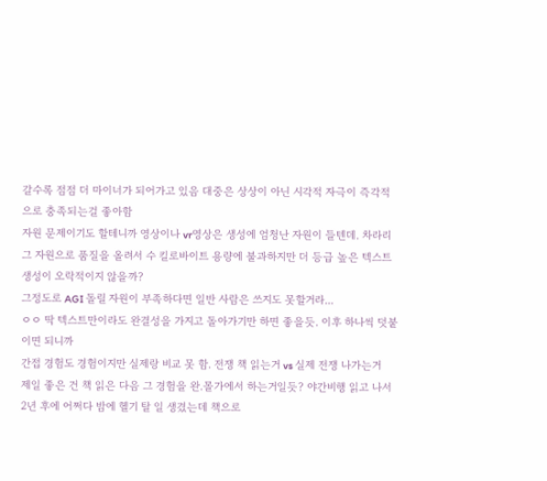갈수록 점점 더 마이너가 되어가고 있음 대중은 상상이 아닌 시각적 자극이 즉각적으로 충족되는걸 좋아함
자원 문제이기도 할테니까 영상이나 vr영상은 생성에 엄청난 자원이 들텐데. 차라리 그 자원으로 품질을 올려서 수 킬로바이트 용량에 불과하지만 더 등급 높은 텍스트 생성이 오락적이지 않을까?
그정도로 AGI 돌릴 자원이 부족하다면 일반 사람은 쓰지도 못할거라...
ㅇㅇ 딱 텍스트만이라도 완결성을 가지고 돌아가기만 하면 좋을듯. 이후 하나씩 덧붙이면 되니까
간접 경험도 경험이지만 실제랑 비교 못 함. 전쟁 책 읽는거 vs 실제 전쟁 나가는거
제일 좋은 건 책 읽은 다음 그 경험을 완.몰가에서 하는거일듯? 야간비행 읽고 나서 2년 후에 어쩌다 밤에 헬기 탈 일 생겼는데 책으로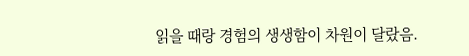읽을 때랑 경험의 생생함이 차원이 달랐음.